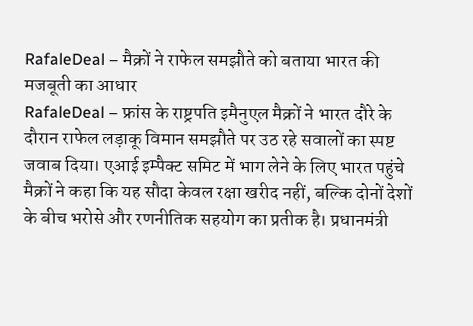RafaleDeal – मैक्रों ने राफेल समझौते को बताया भारत की मजबूती का आधार
RafaleDeal – फ्रांस के राष्ट्रपति इमैनुएल मैक्रों ने भारत दौरे के दौरान राफेल लड़ाकू विमान समझौते पर उठ रहे सवालों का स्पष्ट जवाब दिया। एआई इम्पैक्ट समिट में भाग लेने के लिए भारत पहुंचे मैक्रों ने कहा कि यह सौदा केवल रक्षा खरीद नहीं, बल्कि दोनों देशों के बीच भरोसे और रणनीतिक सहयोग का प्रतीक है। प्रधानमंत्री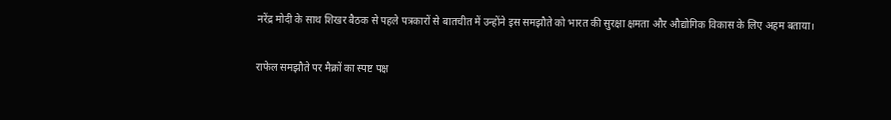नरेंद्र मोदी के साथ शिखर बैठक से पहले पत्रकारों से बातचीत में उन्होंने इस समझौते को भारत की सुरक्षा क्षमता और औद्योगिक विकास के लिए अहम बताया।

राफेल समझौते पर मैक्रों का स्पष्ट पक्ष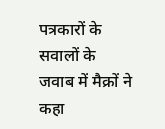पत्रकारों के सवालों के जवाब में मैक्रों ने कहा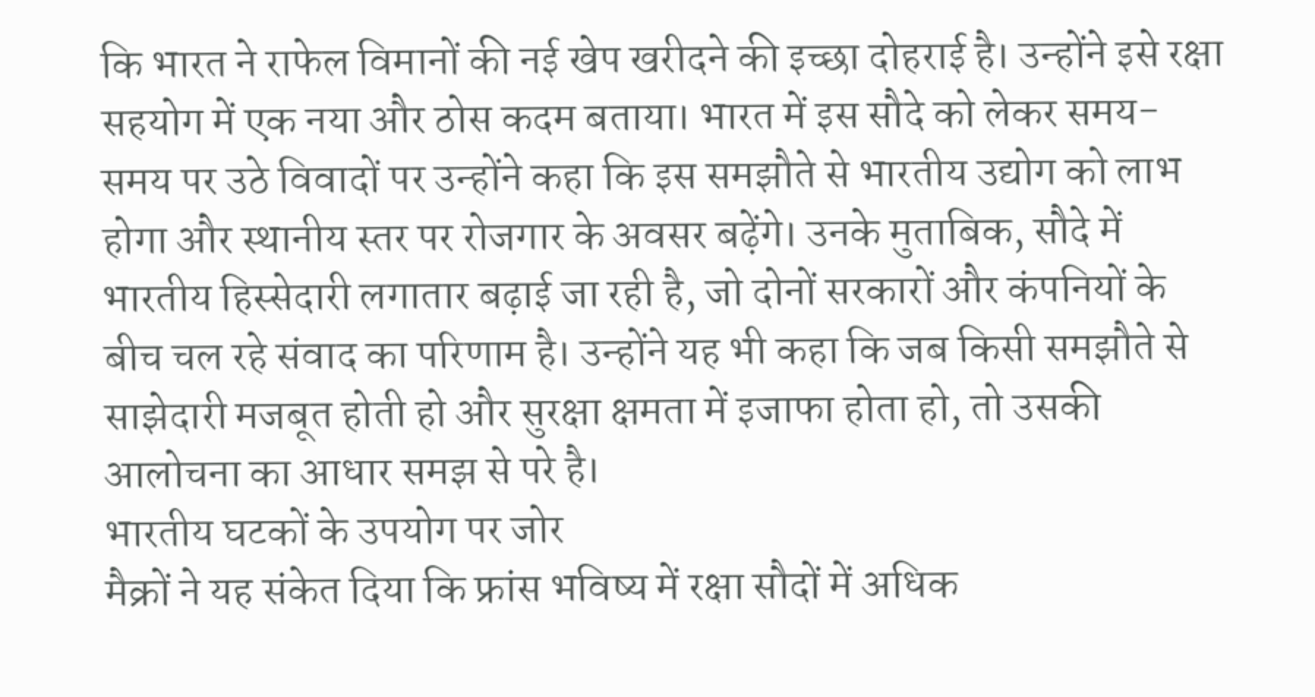कि भारत ने राफेल विमानों की नई खेप खरीदने की इच्छा दोहराई है। उन्होंने इसे रक्षा सहयोग में एक नया और ठोस कदम बताया। भारत में इस सौदे को लेकर समय-समय पर उठे विवादों पर उन्होंने कहा कि इस समझौते से भारतीय उद्योग को लाभ होगा और स्थानीय स्तर पर रोजगार के अवसर बढ़ेंगे। उनके मुताबिक, सौदे में भारतीय हिस्सेदारी लगातार बढ़ाई जा रही है, जो दोनों सरकारों और कंपनियों के बीच चल रहे संवाद का परिणाम है। उन्होंने यह भी कहा कि जब किसी समझौते से साझेदारी मजबूत होती हो और सुरक्षा क्षमता में इजाफा होता हो, तो उसकी आलोचना का आधार समझ से परे है।
भारतीय घटकों के उपयोग पर जोर
मैक्रों ने यह संकेत दिया कि फ्रांस भविष्य में रक्षा सौदों में अधिक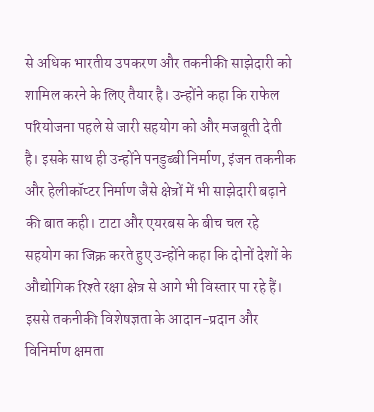से अधिक भारतीय उपकरण और तकनीकी साझेदारी को शामिल करने के लिए तैयार है। उन्होंने कहा कि राफेल परियोजना पहले से जारी सहयोग को और मजबूती देती है। इसके साथ ही उन्होंने पनडुब्बी निर्माण, इंजन तकनीक और हेलीकॉप्टर निर्माण जैसे क्षेत्रों में भी साझेदारी बढ़ाने की बात कही। टाटा और एयरबस के बीच चल रहे सहयोग का जिक्र करते हुए उन्होंने कहा कि दोनों देशों के औद्योगिक रिश्ते रक्षा क्षेत्र से आगे भी विस्तार पा रहे हैं। इससे तकनीकी विशेषज्ञता के आदान-प्रदान और विनिर्माण क्षमता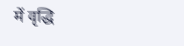में वृद्धि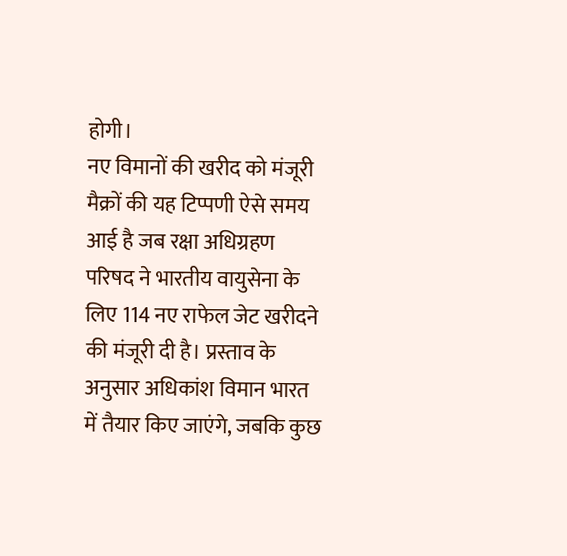होगी।
नए विमानों की खरीद को मंजूरी
मैक्रों की यह टिप्पणी ऐसे समय आई है जब रक्षा अधिग्रहण परिषद ने भारतीय वायुसेना के लिए 114 नए राफेल जेट खरीदने की मंजूरी दी है। प्रस्ताव के अनुसार अधिकांश विमान भारत में तैयार किए जाएंगे, जबकि कुछ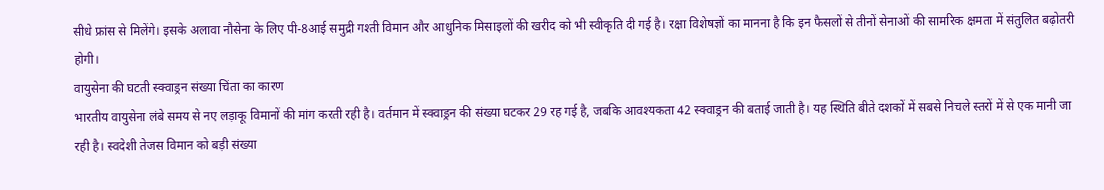सीधे फ्रांस से मिलेंगे। इसके अलावा नौसेना के लिए पी-8आई समुद्री गश्ती विमान और आधुनिक मिसाइलों की खरीद को भी स्वीकृति दी गई है। रक्षा विशेषज्ञों का मानना है कि इन फैसलों से तीनों सेनाओं की सामरिक क्षमता में संतुलित बढ़ोतरी होगी।
वायुसेना की घटती स्क्वाड्रन संख्या चिंता का कारण
भारतीय वायुसेना लंबे समय से नए लड़ाकू विमानों की मांग करती रही है। वर्तमान में स्क्वाड्रन की संख्या घटकर 29 रह गई है, जबकि आवश्यकता 42 स्क्वाड्रन की बताई जाती है। यह स्थिति बीते दशकों में सबसे निचले स्तरों में से एक मानी जा रही है। स्वदेशी तेजस विमान को बड़ी संख्या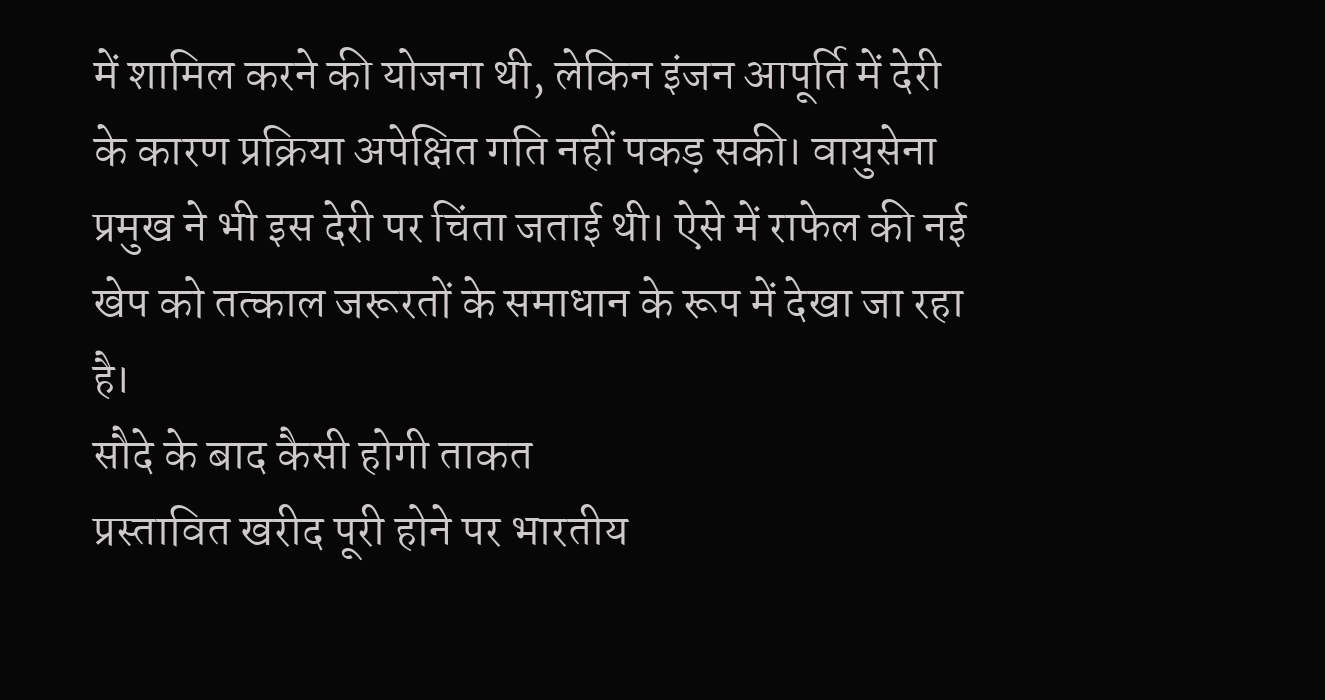में शामिल करने की योजना थी, लेकिन इंजन आपूर्ति में देरी के कारण प्रक्रिया अपेक्षित गति नहीं पकड़ सकी। वायुसेना प्रमुख ने भी इस देरी पर चिंता जताई थी। ऐसे में राफेल की नई खेप को तत्काल जरूरतों के समाधान के रूप में देखा जा रहा है।
सौदे के बाद कैसी होगी ताकत
प्रस्तावित खरीद पूरी होने पर भारतीय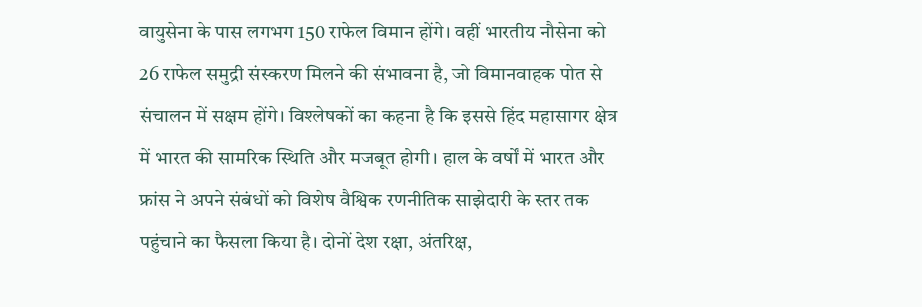वायुसेना के पास लगभग 150 राफेल विमान होंगे। वहीं भारतीय नौसेना को 26 राफेल समुद्री संस्करण मिलने की संभावना है, जो विमानवाहक पोत से संचालन में सक्षम होंगे। विश्लेषकों का कहना है कि इससे हिंद महासागर क्षेत्र में भारत की सामरिक स्थिति और मजबूत होगी। हाल के वर्षों में भारत और फ्रांस ने अपने संबंधों को विशेष वैश्विक रणनीतिक साझेदारी के स्तर तक पहुंचाने का फैसला किया है। दोनों देश रक्षा, अंतरिक्ष,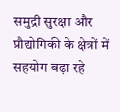समुद्री सुरक्षा और प्रौद्योगिकी के क्षेत्रों में सहयोग बढ़ा रहे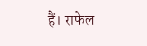हैं। राफेल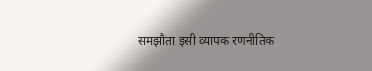समझौता इसी व्यापक रणनीतिक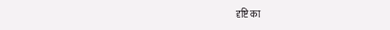दृष्टि का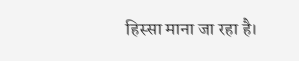हिस्सा माना जा रहा है।